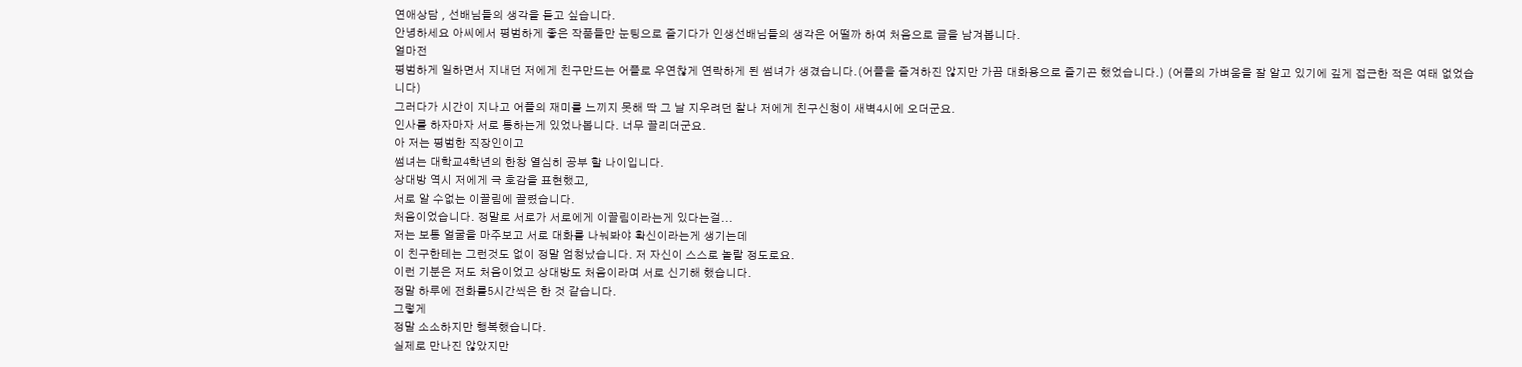연애상담 , 선배님들의 생각을 듣고 싶습니다.
안녕하세요 아씨에서 평범하게 좋은 작품들만 눈팅으로 즐기다가 인생선배님들의 생각은 어떨까 하여 처음으로 글을 남겨봅니다.
얼마전
평범하게 일하면서 지내던 저에게 친구만드는 어플로 우연찮게 연락하게 된 썸녀가 생겼습니다.(어플을 즐겨하진 않지만 가끔 대화용으로 즐기곤 했었습니다.) (어플의 가벼움을 잘 알고 있기에 깊게 접근한 적은 여태 없었습니다)
그러다가 시간이 지나고 어플의 재미를 느끼지 못해 딱 그 날 지우려던 찰나 저에게 친구신청이 새벽4시에 오더군요.
인사를 하자마자 서로 통하는게 있었나봅니다. 너무 끌리더군요.
아 저는 평범한 직장인이고
썸녀는 대학교4학년의 한창 열심히 공부 할 나이입니다.
상대방 역시 저에게 극 호감을 표현했고,
서로 알 수없는 이끌림에 끌렸습니다.
처음이었습니다. 정말로 서로가 서로에게 이끌림이라는게 있다는걸...
저는 보통 얼굴을 마주보고 서로 대화를 나눠봐야 확신이라는게 생기는데
이 친구한테는 그런것도 없이 정말 엄청났습니다. 저 자신이 스스로 놀랄 정도로요.
이런 기분은 저도 처음이었고 상대방도 처음이라며 서로 신기해 했습니다.
정말 하루에 전화를5시간씩은 한 것 같습니다.
그렇게
정말 소소하지만 행복했습니다.
실제로 만나진 않았지만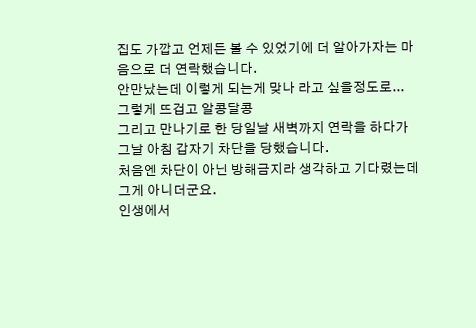집도 가깝고 언제든 볼 수 있었기에 더 알아가자는 마음으로 더 연락했습니다.
안만났는데 이렇게 되는게 맞나 라고 싶을정도로...
그렇게 뜨겁고 알콩달콩
그리고 만나기로 한 당일날 새벽까지 연락을 하다가
그날 아침 갑자기 차단을 당했습니다.
처음엔 차단이 아닌 방해금지라 생각하고 기다렸는데
그게 아니더군요.
인생에서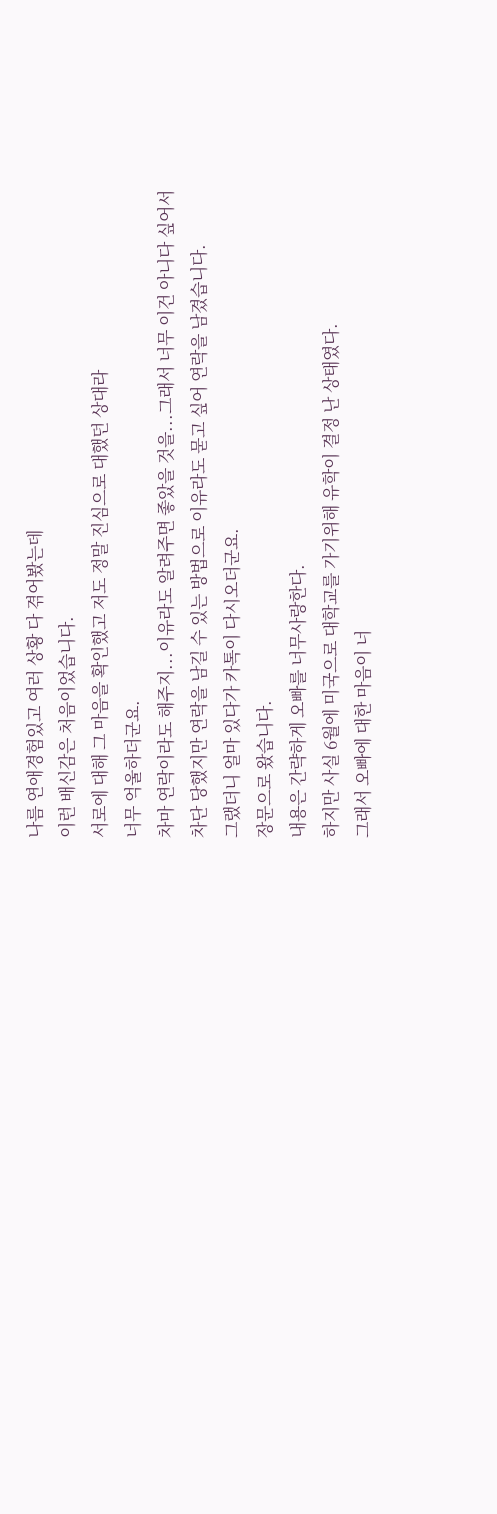나름 연애경험있고 여러 상황 다 겪어봤는데
이런 배신감은 처음이었습니다.
서로에 대해 그 마음을 확인했고 저도 정말 진심으로 대했던 상대라
너무 억울하더군요.
차마 연락이라도 해주지...이유라도 알려주면 좋았을 것을...그래서 너무 이건 아니다 싶어서
차단 당했지만 연락을 남길 수 있는 방법으로 이유라도 묻고 싶어 연락을 남겼습니다.
그랬더니 얼마 있다가 카톡이 다시오더군요.
장문으로 왔습니다.
내용은 간략하게 오빠를 너무사랑한다.
하지만 사실 6월에 미국으로 대학교를 가기위해 유학이 결정 난 상태였다.
그래서 오빠에 대한 마음이 너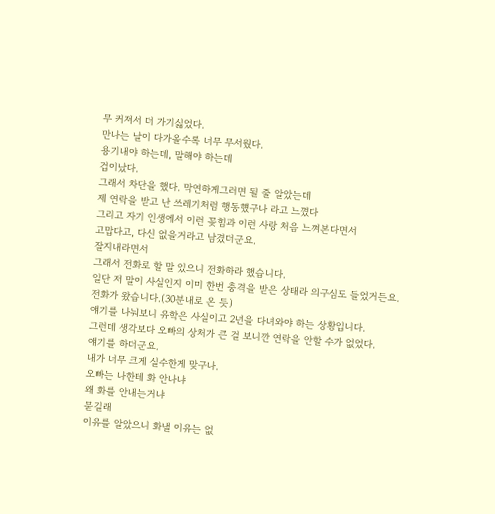무 커져서 더 가기싫었다.
만나는 날이 다가올수록 너무 무서웠다.
용기내야 하는데, 말해야 하는데
겁이났다.
그래서 차단을 했다. 막연하게그러면 될 줄 알았는데
제 연락을 받고 난 쓰레기처럼 행동헀구나 라고 느꼈다
그리고 자기 인생에서 이런 꽂힘과 이런 사랑 처음 느껴본다면서
고맙다고, 다신 없을거라고 남겼더군요.
잘지내라면서
그래서 전화로 할 말 있으니 전화하라 했습니다.
일단 저 말이 사실인지 이미 한번 충격을 받은 상태라 의구심도 들었거든요.
전화가 왔습니다.(30분내로 온 듯)
얘기를 나눠보니 유학은 사실이고 2년을 다녀와야 하는 상황입니다.
그런데 생각보다 오빠의 상처가 큰 걸 보니깐 연락을 안할 수가 없었다.
얘기를 하더군요.
내가 너무 크게 실수한게 맞구나.
오빠는 나한테 화 안나냐
왜 화를 안내는거냐
묻길래
이유를 알았으니 화낼 이유는 없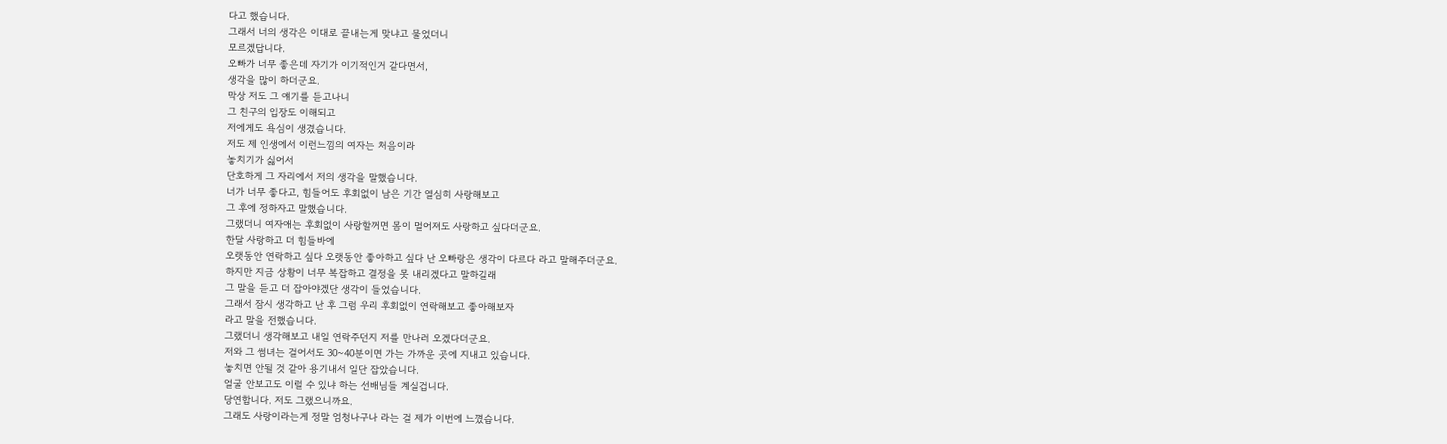다고 했습니다.
그래서 너의 생각은 이대로 끝내는게 맞냐고 물었더니
모르겠답니다.
오빠가 너무 좋은데 자기가 이기적인거 같다면서,
생각을 많이 하더군요.
막상 저도 그 얘기를 듣고나니
그 친구의 입장도 이해되고
저에게도 욕심이 생겼습니다.
저도 제 인생에서 이런느낌의 여자는 처음이라
놓치기가 싫어서
단호하게 그 자리에서 저의 생각을 말했습니다.
너가 너무 좋다고, 힘들어도 후회없이 남은 기간 열심히 사랑해보고
그 후에 정하자고 말했습니다.
그랬더니 여자애는 후회없이 사랑할꺼면 몸이 멀어져도 사랑하고 싶다더군요.
한달 사랑하고 더 힘들바에
오랫동안 연락하고 싶다 오랫동안 좋아하고 싶다 난 오빠랑은 생각이 다르다 라고 말해주더군요.
하지만 지금 상황이 너무 복잡하고 결정을 못 내리겠다고 말하길래
그 말을 듣고 더 잡아야겠단 생각이 들었습니다.
그래서 잠시 생각하고 난 후 그럼 우리 후회없이 연락해보고 좋아해보자
라고 말을 전했습니다.
그랬더니 생각해보고 내일 연락주던지 저를 만나러 오겠다더군요.
저와 그 썸녀는 걸어서도 30~40분이면 가는 가까운 곳에 지내고 있습니다.
놓치면 안될 것 같아 용기내서 일단 잡았습니다.
얼굴 안보고도 이럴 수 있냐 하는 선배님들 계실겁니다.
당연합니다. 저도 그랬으니까요.
그래도 사랑이라는게 정말 엄청나구나 라는 걸 제가 이번에 느꼈습니다.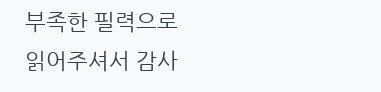부족한 필력으로 읽어주셔서 감사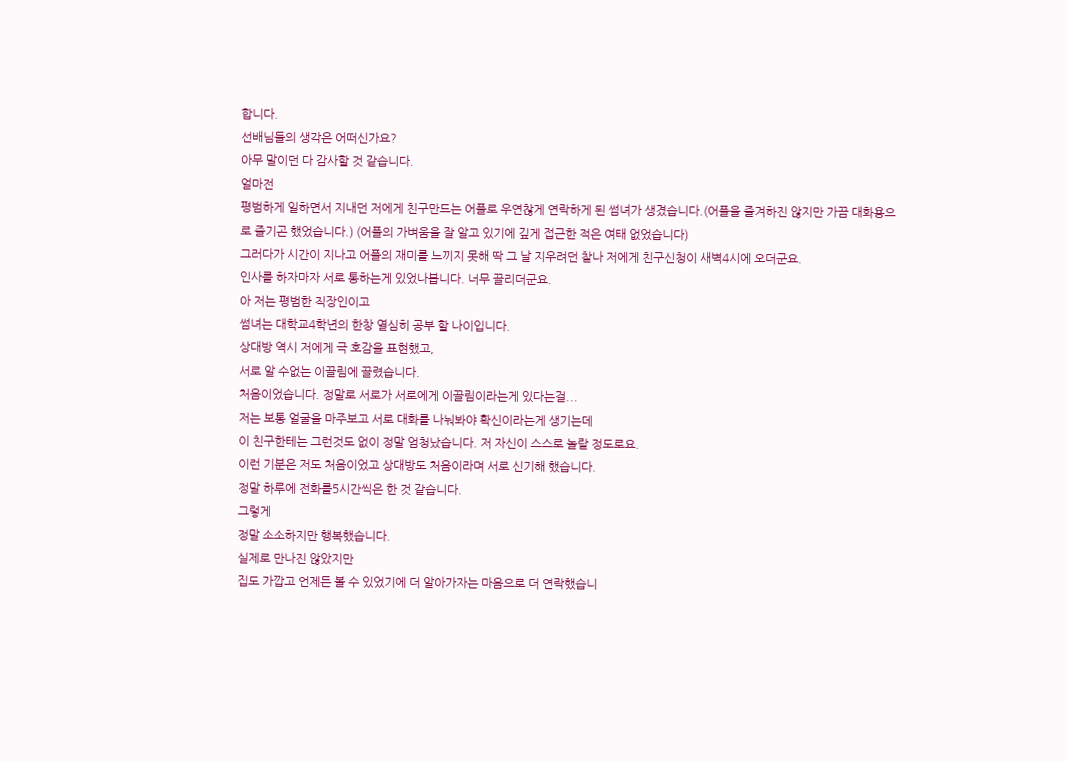합니다.
선배님들의 생각은 어떠신가요?
아무 말이던 다 감사할 것 같습니다.
얼마전
평범하게 일하면서 지내던 저에게 친구만드는 어플로 우연찮게 연락하게 된 썸녀가 생겼습니다.(어플을 즐겨하진 않지만 가끔 대화용으로 즐기곤 했었습니다.) (어플의 가벼움을 잘 알고 있기에 깊게 접근한 적은 여태 없었습니다)
그러다가 시간이 지나고 어플의 재미를 느끼지 못해 딱 그 날 지우려던 찰나 저에게 친구신청이 새벽4시에 오더군요.
인사를 하자마자 서로 통하는게 있었나봅니다. 너무 끌리더군요.
아 저는 평범한 직장인이고
썸녀는 대학교4학년의 한창 열심히 공부 할 나이입니다.
상대방 역시 저에게 극 호감을 표현했고,
서로 알 수없는 이끌림에 끌렸습니다.
처음이었습니다. 정말로 서로가 서로에게 이끌림이라는게 있다는걸...
저는 보통 얼굴을 마주보고 서로 대화를 나눠봐야 확신이라는게 생기는데
이 친구한테는 그런것도 없이 정말 엄청났습니다. 저 자신이 스스로 놀랄 정도로요.
이런 기분은 저도 처음이었고 상대방도 처음이라며 서로 신기해 했습니다.
정말 하루에 전화를5시간씩은 한 것 같습니다.
그렇게
정말 소소하지만 행복했습니다.
실제로 만나진 않았지만
집도 가깝고 언제든 볼 수 있었기에 더 알아가자는 마음으로 더 연락했습니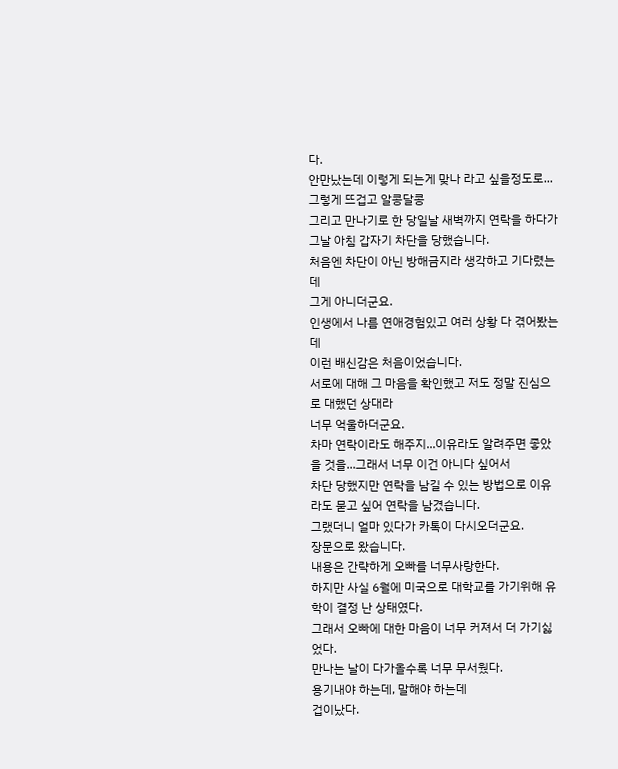다.
안만났는데 이렇게 되는게 맞나 라고 싶을정도로...
그렇게 뜨겁고 알콩달콩
그리고 만나기로 한 당일날 새벽까지 연락을 하다가
그날 아침 갑자기 차단을 당했습니다.
처음엔 차단이 아닌 방해금지라 생각하고 기다렸는데
그게 아니더군요.
인생에서 나름 연애경험있고 여러 상황 다 겪어봤는데
이런 배신감은 처음이었습니다.
서로에 대해 그 마음을 확인했고 저도 정말 진심으로 대했던 상대라
너무 억울하더군요.
차마 연락이라도 해주지...이유라도 알려주면 좋았을 것을...그래서 너무 이건 아니다 싶어서
차단 당했지만 연락을 남길 수 있는 방법으로 이유라도 묻고 싶어 연락을 남겼습니다.
그랬더니 얼마 있다가 카톡이 다시오더군요.
장문으로 왔습니다.
내용은 간략하게 오빠를 너무사랑한다.
하지만 사실 6월에 미국으로 대학교를 가기위해 유학이 결정 난 상태였다.
그래서 오빠에 대한 마음이 너무 커져서 더 가기싫었다.
만나는 날이 다가올수록 너무 무서웠다.
용기내야 하는데, 말해야 하는데
겁이났다.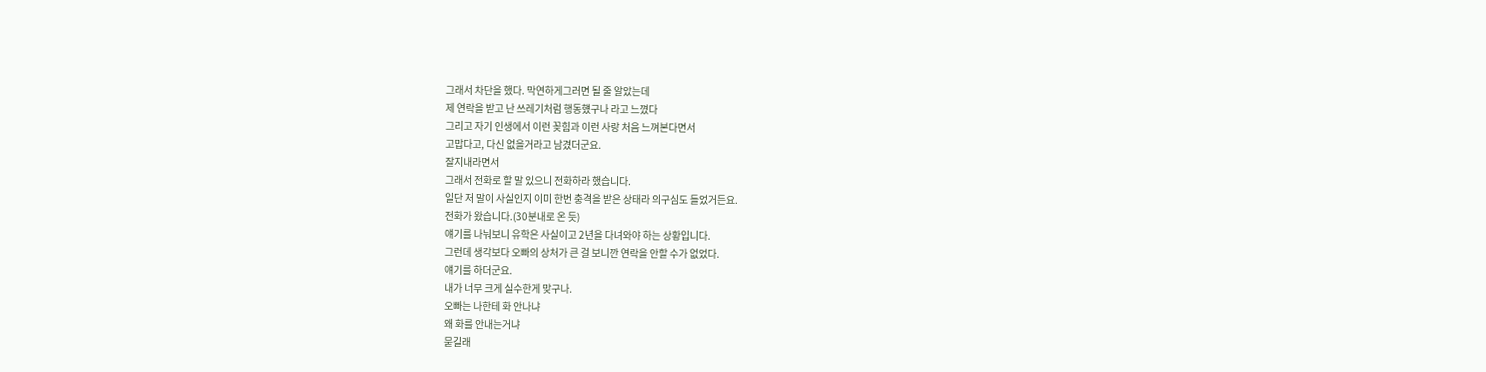그래서 차단을 했다. 막연하게그러면 될 줄 알았는데
제 연락을 받고 난 쓰레기처럼 행동헀구나 라고 느꼈다
그리고 자기 인생에서 이런 꽂힘과 이런 사랑 처음 느껴본다면서
고맙다고, 다신 없을거라고 남겼더군요.
잘지내라면서
그래서 전화로 할 말 있으니 전화하라 했습니다.
일단 저 말이 사실인지 이미 한번 충격을 받은 상태라 의구심도 들었거든요.
전화가 왔습니다.(30분내로 온 듯)
얘기를 나눠보니 유학은 사실이고 2년을 다녀와야 하는 상황입니다.
그런데 생각보다 오빠의 상처가 큰 걸 보니깐 연락을 안할 수가 없었다.
얘기를 하더군요.
내가 너무 크게 실수한게 맞구나.
오빠는 나한테 화 안나냐
왜 화를 안내는거냐
묻길래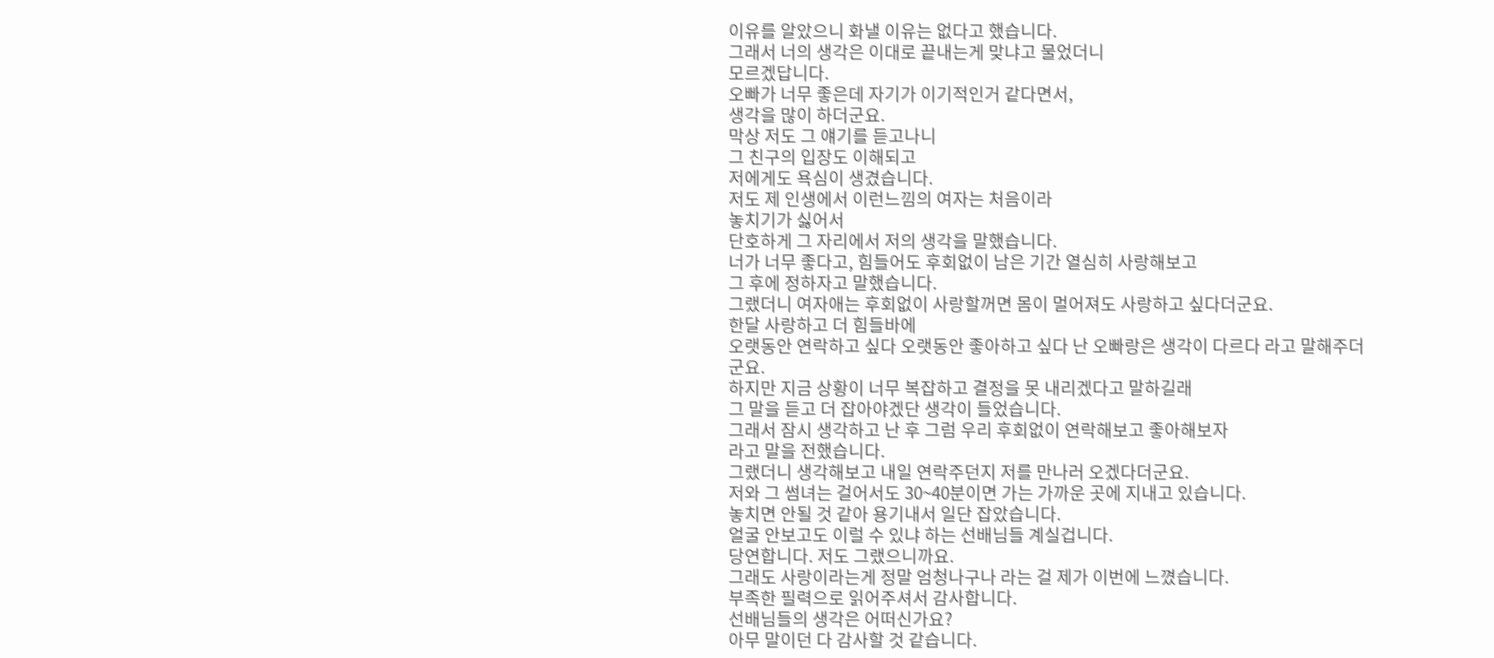이유를 알았으니 화낼 이유는 없다고 했습니다.
그래서 너의 생각은 이대로 끝내는게 맞냐고 물었더니
모르겠답니다.
오빠가 너무 좋은데 자기가 이기적인거 같다면서,
생각을 많이 하더군요.
막상 저도 그 얘기를 듣고나니
그 친구의 입장도 이해되고
저에게도 욕심이 생겼습니다.
저도 제 인생에서 이런느낌의 여자는 처음이라
놓치기가 싫어서
단호하게 그 자리에서 저의 생각을 말했습니다.
너가 너무 좋다고, 힘들어도 후회없이 남은 기간 열심히 사랑해보고
그 후에 정하자고 말했습니다.
그랬더니 여자애는 후회없이 사랑할꺼면 몸이 멀어져도 사랑하고 싶다더군요.
한달 사랑하고 더 힘들바에
오랫동안 연락하고 싶다 오랫동안 좋아하고 싶다 난 오빠랑은 생각이 다르다 라고 말해주더군요.
하지만 지금 상황이 너무 복잡하고 결정을 못 내리겠다고 말하길래
그 말을 듣고 더 잡아야겠단 생각이 들었습니다.
그래서 잠시 생각하고 난 후 그럼 우리 후회없이 연락해보고 좋아해보자
라고 말을 전했습니다.
그랬더니 생각해보고 내일 연락주던지 저를 만나러 오겠다더군요.
저와 그 썸녀는 걸어서도 30~40분이면 가는 가까운 곳에 지내고 있습니다.
놓치면 안될 것 같아 용기내서 일단 잡았습니다.
얼굴 안보고도 이럴 수 있냐 하는 선배님들 계실겁니다.
당연합니다. 저도 그랬으니까요.
그래도 사랑이라는게 정말 엄청나구나 라는 걸 제가 이번에 느꼈습니다.
부족한 필력으로 읽어주셔서 감사합니다.
선배님들의 생각은 어떠신가요?
아무 말이던 다 감사할 것 같습니다.